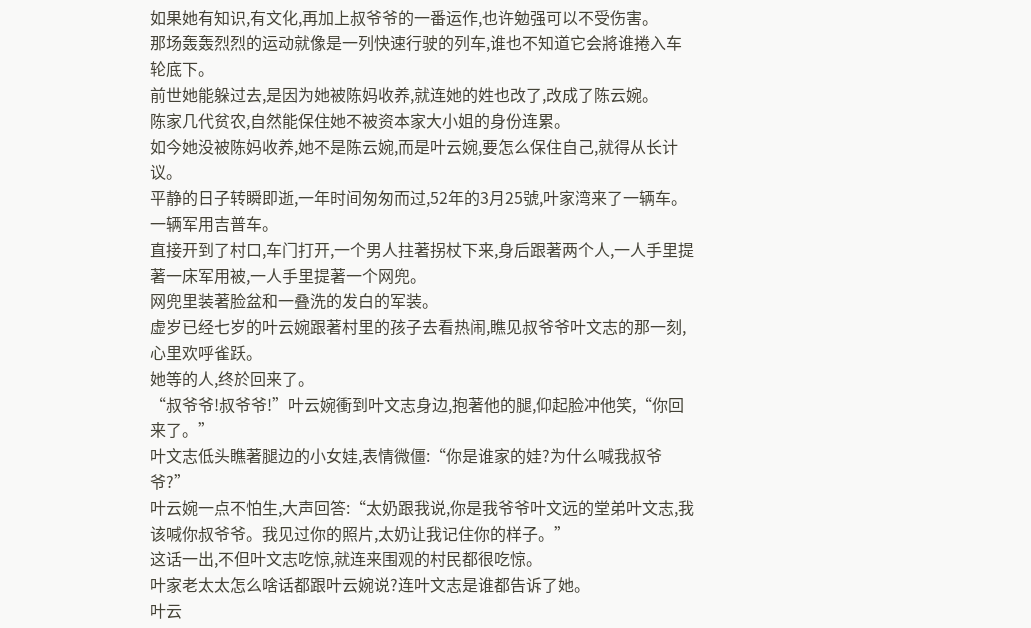如果她有知识,有文化,再加上叔爷爷的一番运作,也许勉强可以不受伤害。
那场轰轰烈烈的运动就像是一列快速行驶的列车,谁也不知道它会將谁捲入车轮底下。
前世她能躲过去,是因为她被陈妈收养,就连她的姓也改了,改成了陈云婉。
陈家几代贫农,自然能保住她不被资本家大小姐的身份连累。
如今她没被陈妈收养,她不是陈云婉,而是叶云婉,要怎么保住自己,就得从长计议。
平静的日子转瞬即逝,一年时间匆匆而过,52年的3月25號,叶家湾来了一辆车。
一辆军用吉普车。
直接开到了村口,车门打开,一个男人拄著拐杖下来,身后跟著两个人,一人手里提著一床军用被,一人手里提著一个网兜。
网兜里装著脸盆和一叠洗的发白的军装。
虚岁已经七岁的叶云婉跟著村里的孩子去看热闹,瞧见叔爷爷叶文志的那一刻,心里欢呼雀跃。
她等的人,终於回来了。
“叔爷爷!叔爷爷!”叶云婉衝到叶文志身边,抱著他的腿,仰起脸冲他笑,“你回来了。”
叶文志低头瞧著腿边的小女娃,表情微僵:“你是谁家的娃?为什么喊我叔爷爷?”
叶云婉一点不怕生,大声回答:“太奶跟我说,你是我爷爷叶文远的堂弟叶文志,我该喊你叔爷爷。我见过你的照片,太奶让我记住你的样子。”
这话一出,不但叶文志吃惊,就连来围观的村民都很吃惊。
叶家老太太怎么啥话都跟叶云婉说?连叶文志是谁都告诉了她。
叶云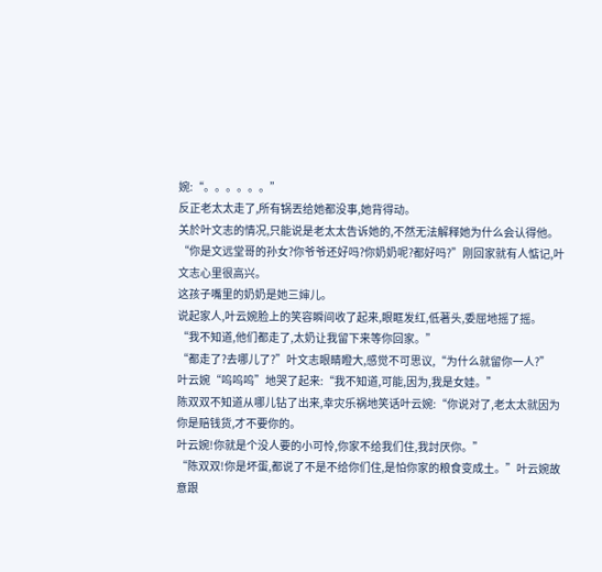婉:“。。。。。。”
反正老太太走了,所有锅丟给她都没事,她背得动。
关於叶文志的情况,只能说是老太太告诉她的,不然无法解释她为什么会认得他。
“你是文远堂哥的孙女?你爷爷还好吗?你奶奶呢?都好吗?”刚回家就有人惦记,叶文志心里很高兴。
这孩子嘴里的奶奶是她三婶儿。
说起家人,叶云婉脸上的笑容瞬间收了起来,眼眶发红,低著头,委屈地摇了摇。
“我不知道,他们都走了,太奶让我留下来等你回家。”
“都走了?去哪儿了?”叶文志眼睛瞪大,感觉不可思议,“为什么就留你一人?”
叶云婉“呜呜呜”地哭了起来:“我不知道,可能,因为,我是女娃。”
陈双双不知道从哪儿钻了出来,幸灾乐祸地笑话叶云婉:“你说对了,老太太就因为你是赔钱货,才不要你的。
叶云婉!你就是个没人要的小可怜,你家不给我们住,我討厌你。”
“陈双双!你是坏蛋,都说了不是不给你们住,是怕你家的粮食变成土。”叶云婉故意跟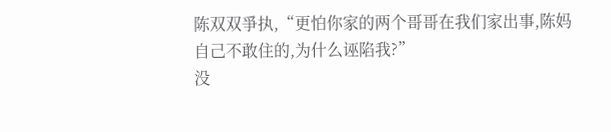陈双双爭执,“更怕你家的两个哥哥在我们家出事,陈妈自己不敢住的,为什么诬陷我?”
没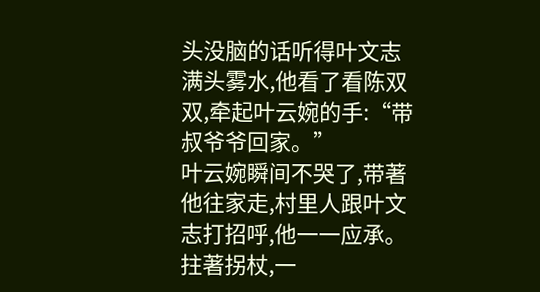头没脑的话听得叶文志满头雾水,他看了看陈双双,牵起叶云婉的手:“带叔爷爷回家。”
叶云婉瞬间不哭了,带著他往家走,村里人跟叶文志打招呼,他一一应承。
拄著拐杖,一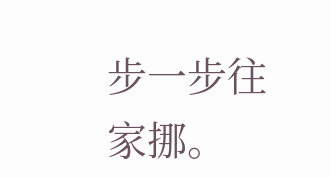步一步往家挪。